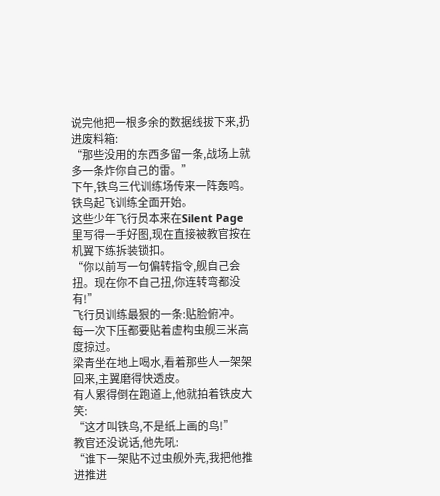说完他把一根多余的数据线拔下来,扔进废料箱:
“那些没用的东西多留一条,战场上就多一条炸你自己的雷。”
下午,铁鸟三代训练场传来一阵轰鸣。
铁鸟起飞训练全面开始。
这些少年飞行员本来在Silent Page里写得一手好图,现在直接被教官按在机翼下练拆装锁扣。
“你以前写一句偏转指令,舰自己会扭。现在你不自己扭,你连转弯都没有!”
飞行员训练最狠的一条:贴脸俯冲。
每一次下压都要贴着虚构虫舰三米高度掠过。
梁青坐在地上喝水,看着那些人一架架回来,主翼磨得快透皮。
有人累得倒在跑道上,他就拍着铁皮大笑:
“这才叫铁鸟,不是纸上画的鸟!”
教官还没说话,他先吼:
“谁下一架贴不过虫舰外壳,我把他推进推进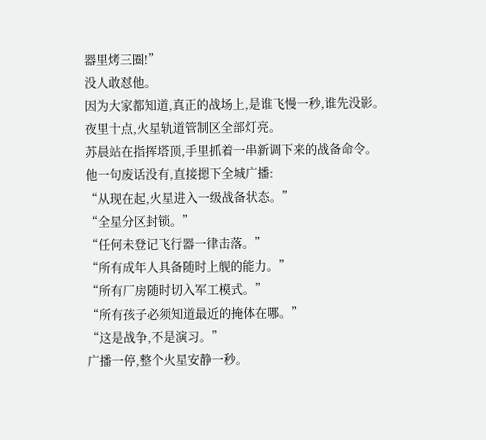器里烤三圈!”
没人敢怼他。
因为大家都知道,真正的战场上,是谁飞慢一秒,谁先没影。
夜里十点,火星轨道管制区全部灯亮。
苏晨站在指挥塔顶,手里抓着一串新调下来的战备命令。
他一句废话没有,直接摁下全城广播:
“从现在起,火星进入一级战备状态。”
“全星分区封锁。”
“任何未登记飞行器一律击落。”
“所有成年人具备随时上舰的能力。”
“所有厂房随时切入军工模式。”
“所有孩子必须知道最近的掩体在哪。”
“这是战争,不是演习。”
广播一停,整个火星安静一秒。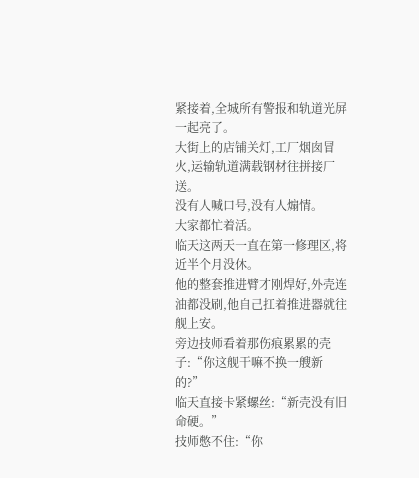紧接着,全城所有警报和轨道光屏一起亮了。
大街上的店铺关灯,工厂烟囱冒火,运输轨道满载钢材往拼接厂送。
没有人喊口号,没有人煽情。
大家都忙着活。
临天这两天一直在第一修理区,将近半个月没休。
他的整套推进臂才刚焊好,外壳连油都没刷,他自己扛着推进器就往舰上安。
旁边技师看着那伤痕累累的壳子:“你这舰干嘛不换一艘新的?”
临天直接卡紧螺丝:“新壳没有旧命硬。”
技师憋不住:“你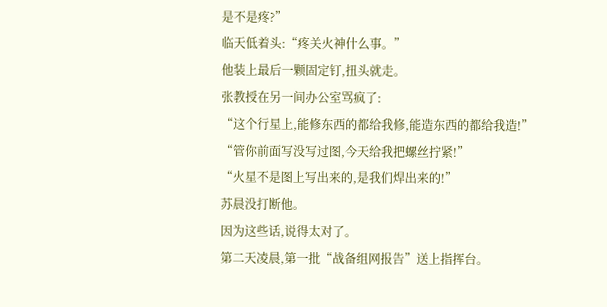是不是疼?”
临天低着头:“疼关火神什么事。”
他装上最后一颗固定钉,扭头就走。
张教授在另一间办公室骂疯了:
“这个行星上,能修东西的都给我修,能造东西的都给我造!”
“管你前面写没写过图,今天给我把螺丝拧紧!”
“火星不是图上写出来的,是我们焊出来的!”
苏晨没打断他。
因为这些话,说得太对了。
第二天凌晨,第一批“战备组网报告”送上指挥台。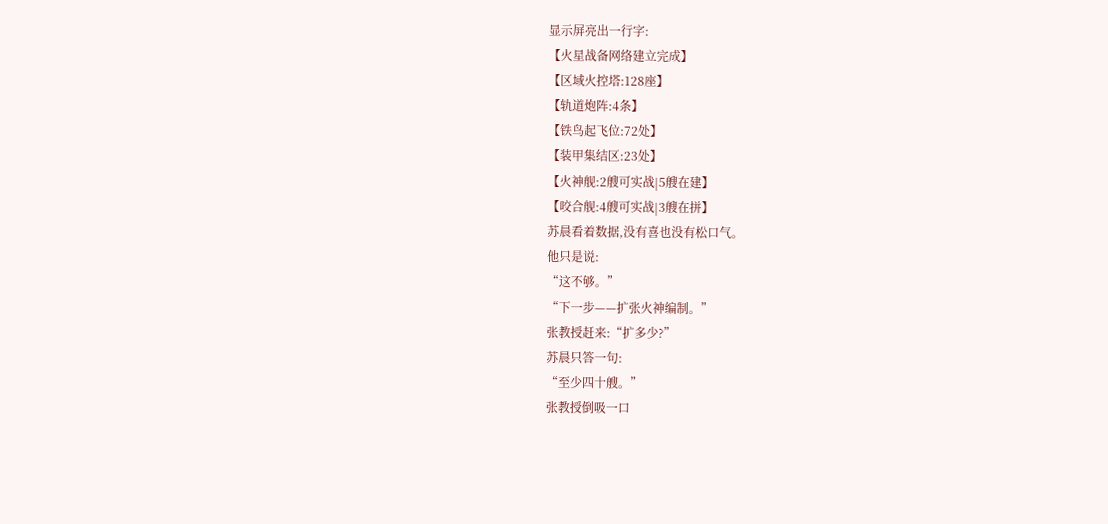显示屏亮出一行字:
【火星战备网络建立完成】
【区域火控塔:128座】
【轨道炮阵:4条】
【铁鸟起飞位:72处】
【装甲集结区:23处】
【火神舰:2艘可实战|5艘在建】
【咬合舰:4艘可实战|3艘在拼】
苏晨看着数据,没有喜也没有松口气。
他只是说:
“这不够。”
“下一步——扩张火神编制。”
张教授赶来:“扩多少?”
苏晨只答一句:
“至少四十艘。”
张教授倒吸一口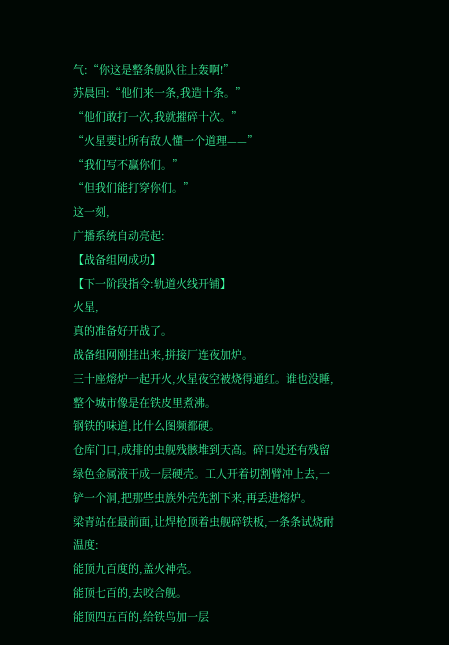气:“你这是整条舰队往上轰啊!”
苏晨回:“他们来一条,我造十条。”
“他们敢打一次,我就摧碎十次。”
“火星要让所有敌人懂一个道理——”
“我们写不赢你们。”
“但我们能打穿你们。”
这一刻,
广播系统自动亮起:
【战备组网成功】
【下一阶段指令:轨道火线开铺】
火星,
真的准备好开战了。
战备组网刚挂出来,拼接厂连夜加炉。
三十座熔炉一起开火,火星夜空被烧得通红。谁也没睡,整个城市像是在铁皮里煮沸。
钢铁的味道,比什么图频都硬。
仓库门口,成排的虫舰残骸堆到天高。碎口处还有残留绿色金属液干成一层硬壳。工人开着切割臂冲上去,一铲一个洞,把那些虫族外壳先割下来,再丢进熔炉。
梁青站在最前面,让焊枪顶着虫舰碎铁板,一条条试烧耐温度:
能顶九百度的,盖火神壳。
能顶七百的,去咬合舰。
能顶四五百的,给铁鸟加一层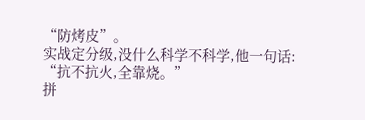“防烤皮”。
实战定分级,没什么科学不科学,他一句话:
“抗不抗火,全靠烧。”
拼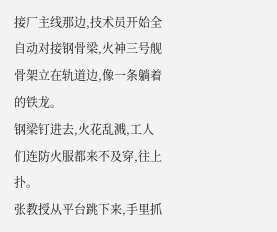接厂主线那边,技术员开始全自动对接钢骨梁,火神三号舰骨架立在轨道边,像一条躺着的铁龙。
钢梁钉进去,火花乱溅,工人们连防火服都来不及穿,往上扑。
张教授从平台跳下来,手里抓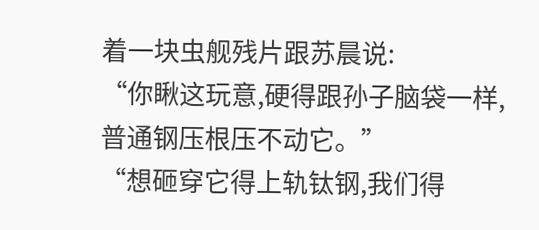着一块虫舰残片跟苏晨说:
“你瞅这玩意,硬得跟孙子脑袋一样,普通钢压根压不动它。”
“想砸穿它得上轨钛钢,我们得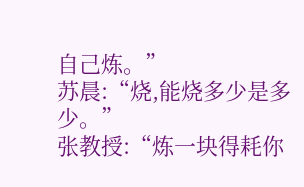自己炼。”
苏晨:“烧,能烧多少是多少。”
张教授:“炼一块得耗你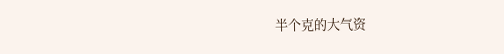半个克的大气资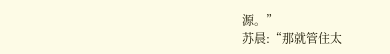源。”
苏晨:“那就管住太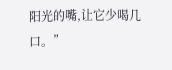阳光的嘴,让它少喝几口。”